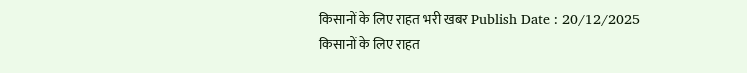किसानों के लिए राहत भरी खबर Publish Date : 20/12/2025
किसानों के लिए राहत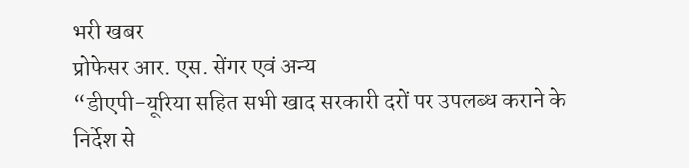भरी खबर
प्रोफेसर आर. एस. सेंगर एवं अन्य
“डीएपी-यूरिया सहित सभी खाद सरकारी दरों पर उपलब्ध कराने के निर्देश से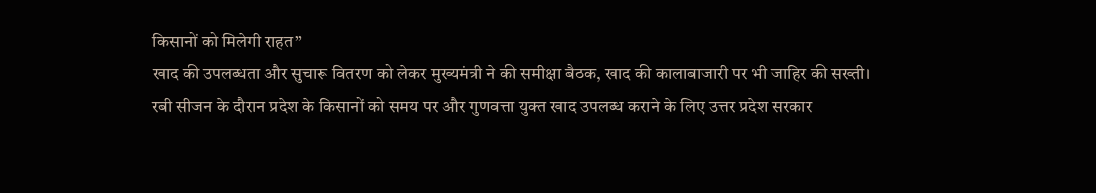किसानों को मिलेगी राहत”
खाद की उपलब्धता और सुचारू वितरण को लेकर मुख्यमंत्री ने की समीक्षा बैठक, खाद की कालाबाजारी पर भी जाहिर की सख्ती।
रबी सीजन के दौरान प्रदेश के किसानों को समय पर और गुणवत्ता युक्त खाद उपलब्ध कराने के लिए उत्तर प्रदेश सरकार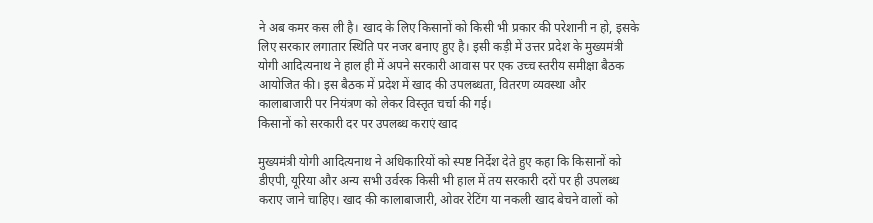ने अब कमर कस ली है। खाद के लिए किसानों को किसी भी प्रकार की परेशानी न हो, इसके लिए सरकार लगातार स्थिति पर नजर बनाए हुए है। इसी कड़ी में उत्तर प्रदेश के मुख्यमंत्री योगी आदित्यनाथ ने हाल ही में अपने सरकारी आवास पर एक उच्च स्तरीय समीक्षा बैठक आयोजित की। इस बैठक में प्रदेश में खाद की उपलब्धता, वितरण व्यवस्था और कालाबाजारी पर नियंत्रण को लेकर विस्तृत चर्चा की गई।
किसानों को सरकारी दर पर उपलब्ध कराएं खाद

मुख्यमंत्री योगी आदित्यनाथ ने अधिकारियों को स्पष्ट निर्देश देते हुए कहा कि किसानों को डीएपी, यूरिया और अन्य सभी उर्वरक किसी भी हाल में तय सरकारी दरों पर ही उपलब्ध कराए जाने चाहिए। खाद की कालाबाजारी, ओवर रेटिंग या नकली खाद बेचने वालों को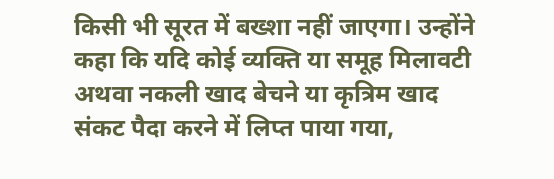किसी भी सूरत में बख्शा नहीं जाएगा। उन्होंने कहा कि यदि कोई व्यक्ति या समूह मिलावटी अथवा नकली खाद बेचने या कृत्रिम खाद संकट पैदा करने में लिप्त पाया गया,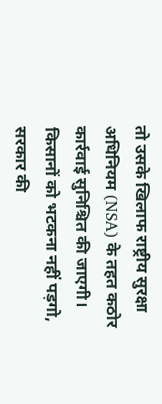तो उसके खिलाफ राष्ट्रीय सुरक्षा अधिनियम (NSA) के तहत कठोर कार्रवाई सुनिश्चित की जाएगी।
किसानों को भटकना नहीं पड़गो, सरकार की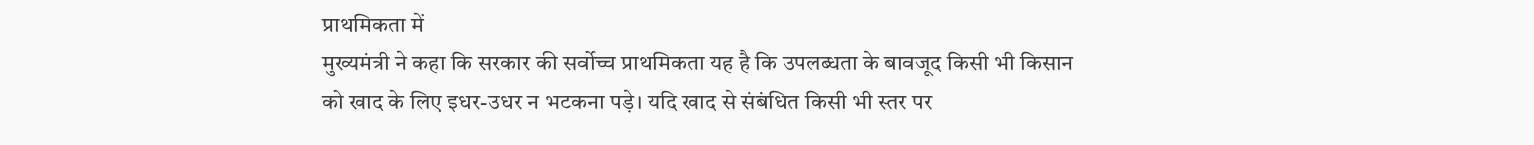प्राथमिकता में
मुख्यमंत्री ने कहा कि सरकार की सर्वोच्च प्राथमिकता यह है कि उपलब्धता के बावजूद किसी भी किसान को खाद के लिए इधर-उधर न भटकना पड़े। यदि खाद से संबंधित किसी भी स्तर पर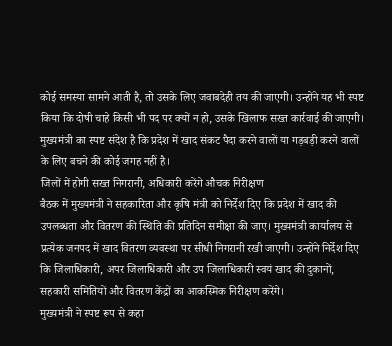कोई समस्या सामने आती है, तो उसके लिए जवाबदेही तय की जाएगी। उन्होंने यह भी स्पष्ट किया कि दोषी चाहे किसी भी पद पर क्यों न हो, उसके खिलाफ सख्त कार्रवाई की जाएगी। मुख्यमंत्री का स्पष्ट संदेश है कि प्रदेश में खाद संकट पैदा करने वालों या गड़बड़ी करने वालों के लिए बचने की कोई जगह नहीं है।
जिलों में होगी सख्त निगरानी, अधिकारी करेंगे औचक निरीक्षण
बैठक में मुख्यमंत्री ने सहकारिता और कृषि मंत्री को निर्देश दिए कि प्रदेश में खाद की उपलब्धता और वितरण की स्थिति की प्रतिदिन समीक्षा की जाए। मुख्यमंत्री कार्यालय से प्रत्येक जनपद में खाद वितरण व्यवस्था पर सीधी निगरानी रखी जाएगी। उन्होंने निर्देश दिए कि जिलाधिकारी, अपर जिलाधिकारी और उप जिलाधिकारी स्वयं खाद की दुकानों, सहकारी समितियों और वितरण केंद्रों का आकस्मिक निरीक्षण करेंगे।
मुख्यमंत्री ने स्पष्ट रूप से कहा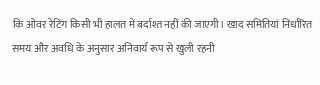कि ओवर रेटिंग किसी भी हालत में बर्दाश्त नहीं की जाएगी। खाद समितियां निर्धारित समय और अवधि के अनुसार अनिवार्य रूप से खुली रहनी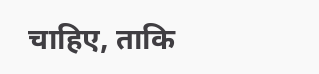चाहिए, ताकि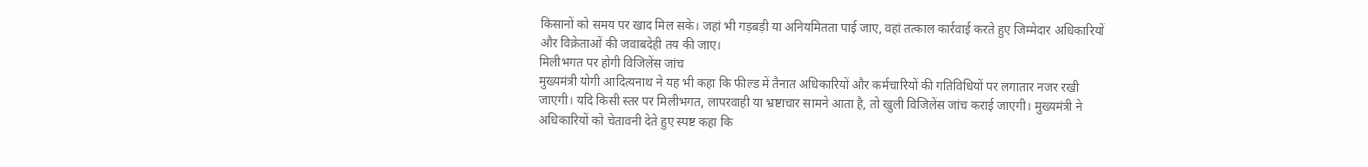किसानों को समय पर खाद मिल सके। जहां भी गड़बड़ी या अनियमितता पाई जाए, वहां तत्काल कार्रवाई करते हुए जिम्मेदार अधिकारियों और विक्रेताओं की जवाबदेही तय की जाए।
मिलीभगत पर होगी विजिलेंस जांच
मुख्यमंत्री योगी आदित्यनाथ ने यह भी कहा कि फील्ड में तैनात अधिकारियों और कर्मचारियों की गतिविधियों पर लगातार नजर रखी जाएगी। यदि किसी स्तर पर मिलीभगत, लापरवाही या भ्रष्टाचार सामने आता है, तो खुली विजिलेंस जांच कराई जाएगी। मुख्यमंत्री ने अधिकारियों को चेतावनी देते हुए स्पष्ट कहा कि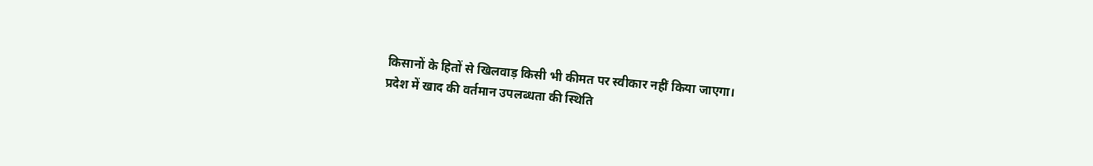किसानों के हितों से खिलवाड़ किसी भी कीमत पर स्वीकार नहीं किया जाएगा।
प्रदेश में खाद की वर्तमान उपलब्धता की स्थिति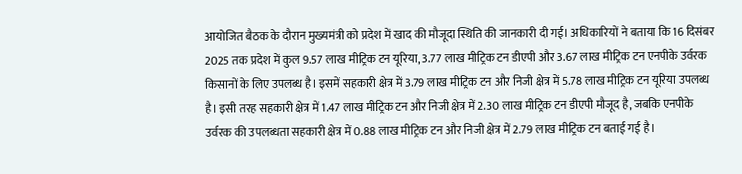आयोजित बैठक के दौरान मुख्यमंत्री को प्रदेश में खाद की मौजूदा स्थिति की जानकारी दी गई। अधिकारियों ने बताया कि 16 दिसंबर 2025 तक प्रदेश में कुल 9.57 लाख मीट्रिक टन यूरिया, 3.77 लाख मीट्रिक टन डीएपी और 3.67 लाख मीट्रिक टन एनपीके उर्वरक किसानों के लिए उपलब्ध है। इसमें सहकारी क्षेत्र में 3.79 लाख मीट्रिक टन और निजी क्षेत्र में 5.78 लाख मीट्रिक टन यूरिया उपलब्ध है। इसी तरह सहकारी क्षेत्र में 1.47 लाख मीट्रिक टन और निजी क्षेत्र में 2.30 लाख मीट्रिक टन डीएपी मौजूद है, जबकि एनपीके उर्वरक की उपलब्धता सहकारी क्षेत्र में 0.88 लाख मीट्रिक टन और निजी क्षेत्र में 2.79 लाख मीट्रिक टन बताई गई है।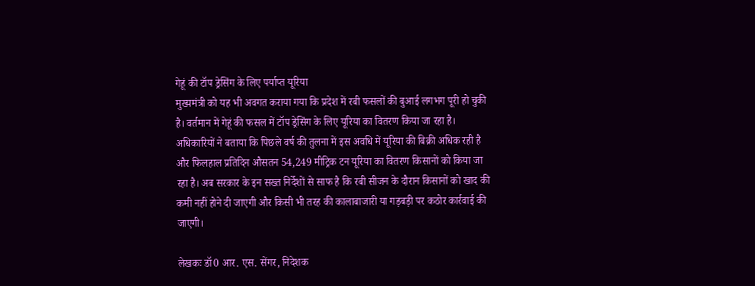गेहूं की टॉप ड्रेसिंग के लिए पर्याप्त यूरिया
मुख्यमंत्री को यह भी अवगत कराया गया कि प्रदेश में रबी फसलों की बुआई लगभग पूरी हो चुकी है। वर्तमान में गेहूं की फसल में टॉप ड्रेसिंग के लिए यूरिया का वितरण किया जा रहा है। अधिकारियों ने बताया कि पिछले वर्ष की तुलना में इस अवधि में यूरिया की बिक्री अधिक रही है और फिलहाल प्रतिदिन औसतन 54,249 मीट्रिक टन यूरिया का वितरण किसानों को किया जा रहा है। अब सरकार के इन सख्त निर्देशों से साफ है कि रबी सीजन के दौरान किसानों को खाद की कमी नहीं होने दी जाएगी और किसी भी तरह की कालाबाजारी या गड़बड़ी पर कठोर कार्रवाई की जाएगी।

लेखकः डॉ0 आर. एस. सेंगर, निदेशक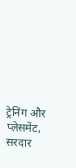ट्रेनिंग और प्लेसमेंट, सरदार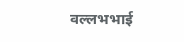वल्लभभाई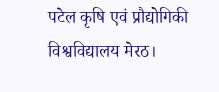पटेल कृषि एवं प्रौद्योगिकी विश्वविद्यालय मेरठ।